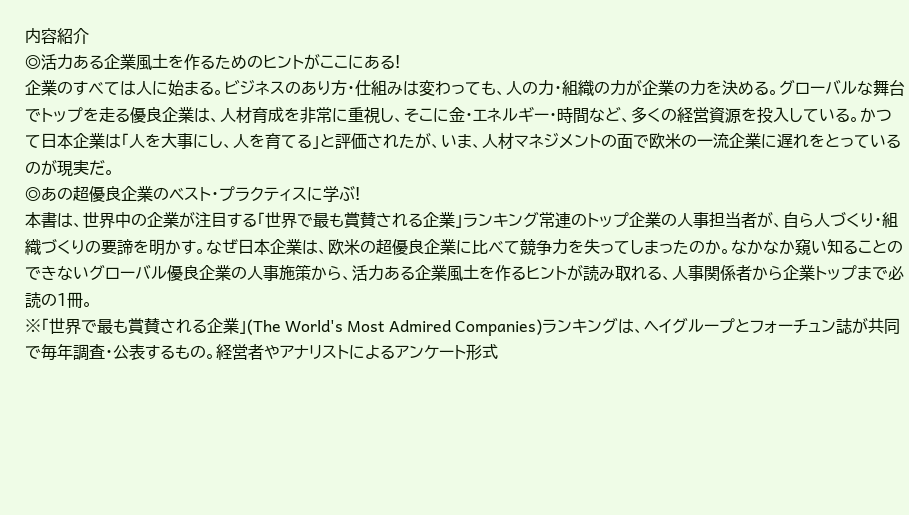内容紹介
◎活力ある企業風土を作るためのヒントがここにある!
企業のすべては人に始まる。ビジネスのあり方・仕組みは変わっても、人の力・組織の力が企業の力を決める。グローバルな舞台でトップを走る優良企業は、人材育成を非常に重視し、そこに金・エネルギー・時間など、多くの経営資源を投入している。かつて日本企業は「人を大事にし、人を育てる」と評価されたが、いま、人材マネジメントの面で欧米の一流企業に遅れをとっているのが現実だ。
◎あの超優良企業のベスト・プラクティスに学ぶ!
本書は、世界中の企業が注目する「世界で最も賞賛される企業」ランキング常連のトップ企業の人事担当者が、自ら人づくり・組織づくりの要諦を明かす。なぜ日本企業は、欧米の超優良企業に比べて競争力を失ってしまったのか。なかなか窺い知ることのできないグローバル優良企業の人事施策から、活力ある企業風土を作るヒントが読み取れる、人事関係者から企業トップまで必読の1冊。
※「世界で最も賞賛される企業」(The World's Most Admired Companies)ランキングは、ヘイグループとフォーチュン誌が共同で毎年調査・公表するもの。経営者やアナリストによるアンケート形式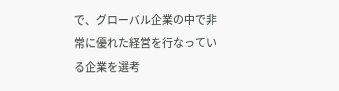で、グローバル企業の中で非常に優れた経営を行なっている企業を選考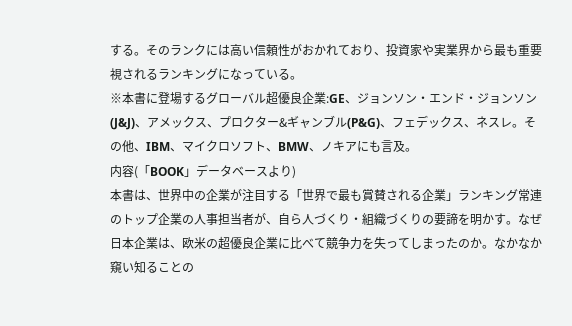する。そのランクには高い信頼性がおかれており、投資家や実業界から最も重要視されるランキングになっている。
※本書に登場するグローバル超優良企業:GE、ジョンソン・エンド・ジョンソン(J&J)、アメックス、プロクター&ギャンブル(P&G)、フェデックス、ネスレ。その他、IBM、マイクロソフト、BMW、ノキアにも言及。
内容(「BOOK」データベースより)
本書は、世界中の企業が注目する「世界で最も賞賛される企業」ランキング常連のトップ企業の人事担当者が、自ら人づくり・組織づくりの要諦を明かす。なぜ日本企業は、欧米の超優良企業に比べて競争力を失ってしまったのか。なかなか窺い知ることの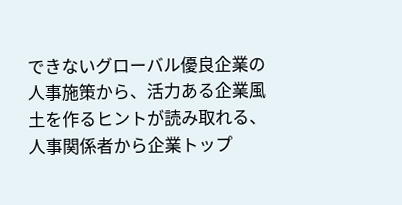できないグローバル優良企業の人事施策から、活力ある企業風土を作るヒントが読み取れる、人事関係者から企業トップ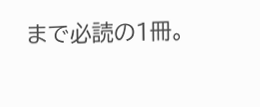まで必読の1冊。